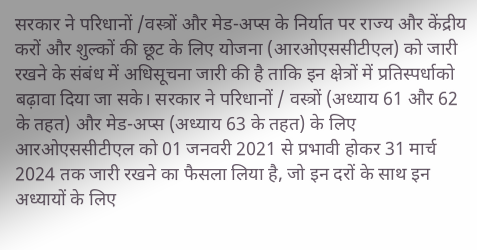सरकार ने परिधानों /वस्त्रों और मेड-अप्स के निर्यात पर राज्य और केंद्रीय करों और शुल्कों की छूट के लिए योजना (आरओएससीटीएल) को जारी रखने के संबंध में अधिसूचना जारी की है ताकि इन क्षेत्रों में प्रतिस्पर्धाको बढ़ावा दिया जा सके। सरकार ने परिधानों / वस्त्रों (अध्याय 61 और 62 के तहत) और मेड-अप्स (अध्याय 63 के तहत) के लिए आरओएससीटीएल को 01 जनवरी 2021 से प्रभावी होकर 31 मार्च 2024 तक जारी रखने का फैसला लिया है, जो इन दरों के साथ इन अध्यायों के लिए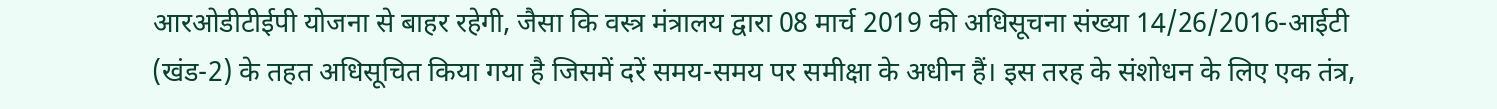आरओडीटीईपी योजना से बाहर रहेगी, जैसा कि वस्त्र मंत्रालय द्वारा 08 मार्च 2019 की अधिसूचना संख्या 14/26/2016-आईटी (खंड-2) के तहत अधिसूचित किया गया है जिसमें दरें समय-समय पर समीक्षा के अधीन हैं। इस तरह के संशोधन के लिए एक तंत्र,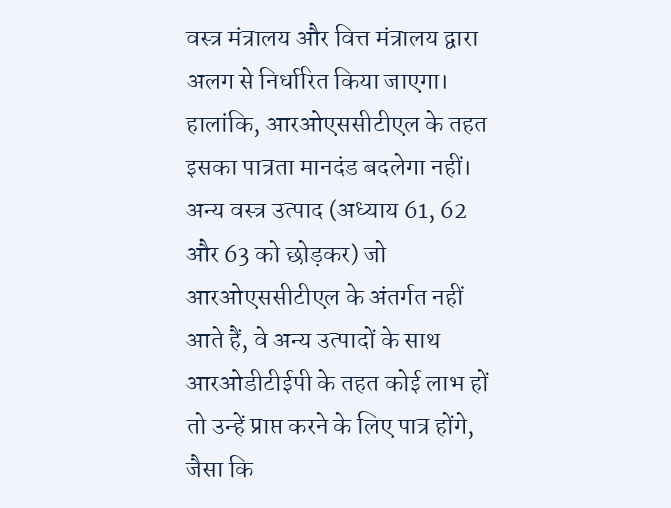वस्त्र मंत्रालय और वित्त मंत्रालय द्वारा अलग से निर्धारित किया जाएगा। हालांकि, आरओएससीटीएल के तहत इसका पात्रता मानदंड बदलेगा नहीं। अन्य वस्त्र उत्पाद (अध्याय 61, 62 और 63 को छोड़कर) जो आरओएससीटीएल के अंतर्गत नहीं आते हैं, वे अन्य उत्पादों के साथ आरओडीटीईपी के तहत कोई लाभ हों तो उन्हें प्राप्त करने के लिए पात्र होंगे, जैसा कि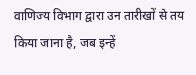वाणिज्य विभाग द्वारा उन तारीखों से तय किया जाना है, जब इन्हें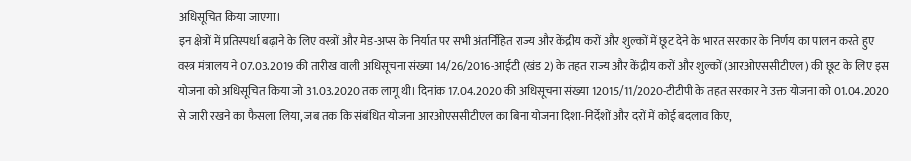अधिसूचित किया जाएगा।
इन क्षेत्रों में प्रतिस्पर्धा बढ़ाने के लिए वस्त्रों और मेड-अप्स के निर्यात पर सभी अंतर्निहित राज्य और केंद्रीय करों और शुल्कों में छूट देने के भारत सरकार के निर्णय का पालन करते हुए वस्त्र मंत्रालय ने 07.03.2019 की तारीख वाली अधिसूचना संख्या 14/26/2016-आईटी (खंड 2) के तहत राज्य और केंद्रीय करों और शुल्कों (आरओएससीटीएल) की छूट के लिए इस योजना को अधिसूचित किया जो 31.03.2020 तक लागू थी। दिनांक 17.04.2020 की अधिसूचना संख्या 12015/11/2020-टीटीपी के तहत सरकार ने उक्त योजना को 01.04.2020 से जारी रखने का फैसला लिया, जब तक कि संबंधित योजना आरओएससीटीएल का बिना योजना दिशा-निर्देशों और दरों में कोई बदलाव किए,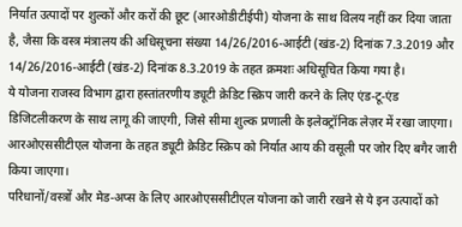निर्यात उत्पादों पर शुल्कों और करों की छूट (आरओडीटीईपी) योजना के साथ विलय नहीं कर दिया जाता है, जैसा कि वस्त्र मंत्रालय की अधिसूचना संख्या 14/26/2016-आईटी (खंड-2) दिनांक 7.3.2019 और 14/26/2016-आईटी (खंड-2) दिनांक 8.3.2019 के तहत क्रमशः अधिसूचित किया गया है।
ये योजना राजस्व विभाग द्वारा हस्तांतरणीय ड्यूटी क्रेडिट स्क्रिप जारी करने के लिए एंड-टू-एंड डिजिटलीकरण के साथ लागू की जाएगी, जिसे सीमा शुल्क प्रणाली के इलेक्ट्रॉनिक लेज़र में रखा जाएगा। आरओएससीटीएल योजना के तहत ड्यूटी क्रेडिट स्क्रिप को निर्यात आय की वसूली पर जोर दिए बगैर जारी किया जाएगा।
परिधानों/वस्त्रों और मेड-अप्स के लिए आरओएससीटीएल योजना को जारी रखने से ये इन उत्पादों को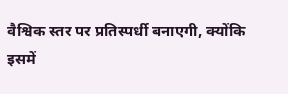वैश्विक स्तर पर प्रतिस्पर्धी बनाएगी, क्योंकि इसमें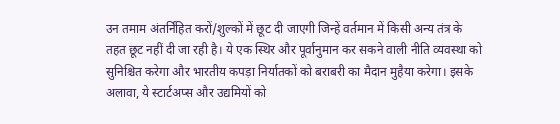उन तमाम अंतर्निहित करों/शुल्कों में छूट दी जाएगी जिन्हें वर्तमान में किसी अन्य तंत्र के तहत छूट नहीं दी जा रही है। ये एक स्थिर और पूर्वानुमान कर सकने वाली नीति व्यवस्था को सुनिश्चित करेगा और भारतीय कपड़ा निर्यातकों को बराबरी का मैदान मुहैया करेगा। इसके अलावा, ये स्टार्टअप्स और उद्यमियों को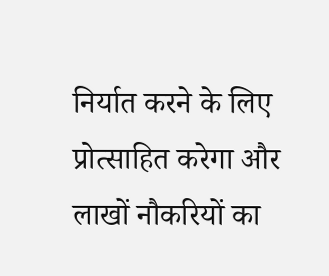निर्यात करने के लिए प्रोत्साहित करेगा और लाखों नौकरियों का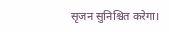सृजन सुनिश्चित करेगा।